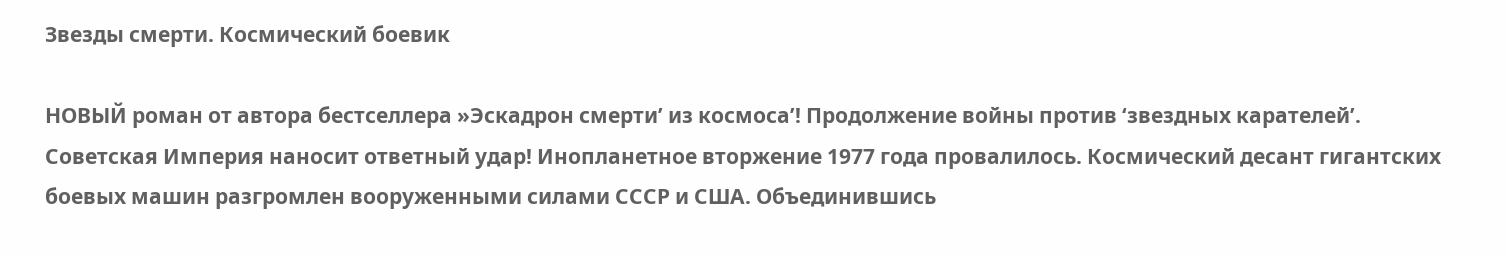Звезды смерти. Космический боевик

НОВЫЙ роман от автора бестселлера »Эскадрон смерти’ из космоса’! Продолжение войны против ‘звездных карателей’. Советская Империя наносит ответный удар! Инопланетное вторжение 1977 года провалилось. Космический десант гигантских боевых машин разгромлен вооруженными силами СССР и США. Объединившись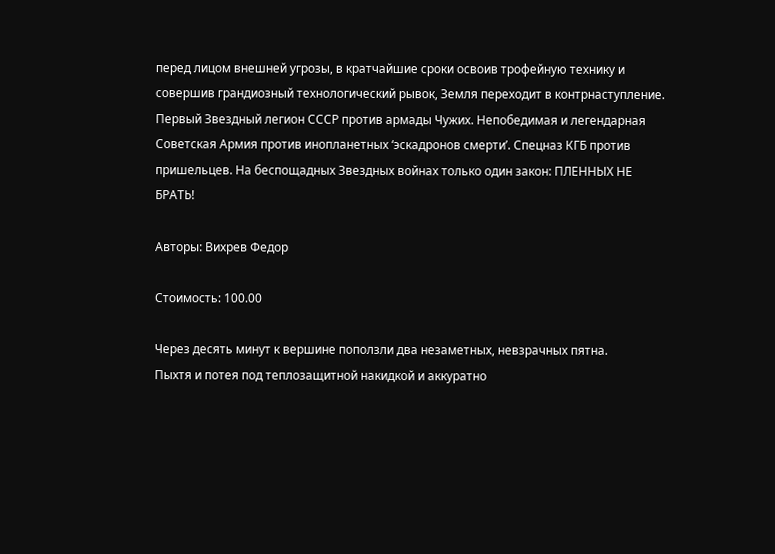перед лицом внешней угрозы, в кратчайшие сроки освоив трофейную технику и совершив грандиозный технологический рывок, Земля переходит в контрнаступление. Первый Звездный легион СССР против армады Чужих. Непобедимая и легендарная Советская Армия против инопланетных ‘эскадронов смерти’. Спецназ КГБ против пришельцев. На беспощадных Звездных войнах только один закон: ПЛЕННЫХ НЕ БРАТЬ!

Авторы: Вихрев Федор

Стоимость: 100.00

Через десять минут к вершине поползли два незаметных, невзрачных пятна.
Пыхтя и потея под теплозащитной накидкой и аккуратно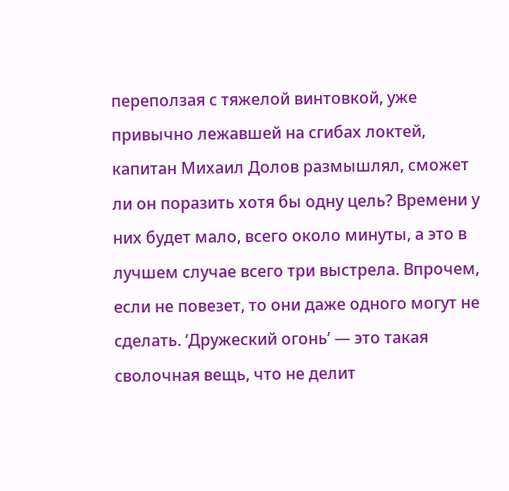переползая с тяжелой винтовкой, уже привычно лежавшей на сгибах локтей, капитан Михаил Долов размышлял, сможет ли он поразить хотя бы одну цель? Времени у них будет мало, всего около минуты, а это в лучшем случае всего три выстрела. Впрочем, если не повезет, то они даже одного могут не сделать. ‘Дружеский огонь’ — это такая сволочная вещь, что не делит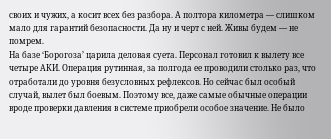своих и чужих, а косит всех без разбора. А полтора километра — слишком мало для гарантий безопасности. Да ну и черт с ней. Живы будем — не помрем.
На базе ‘Борогоза’ царила деловая суета. Персонал готовил к вылету все четыре АКИ. Операция рутинная, за полгода ее проводили столько раз, что отработали до уровня безусловных рефлексов. Но сейчас был особый случай, вылет был боевым. Поэтому все, даже самые обычные операции вроде проверки давления в системе приобрели особое значение. Не было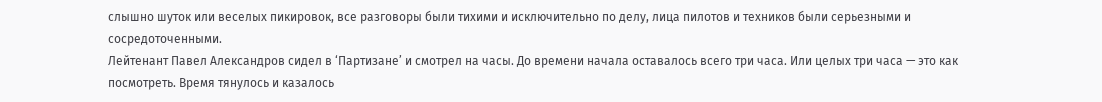слышно шуток или веселых пикировок, все разговоры были тихими и исключительно по делу, лица пилотов и техников были серьезными и сосредоточенными.
Лейтенант Павел Александров сидел в ‘Партизане’ и смотрел на часы. До времени начала оставалось всего три часа. Или целых три часа — это как посмотреть. Время тянулось и казалось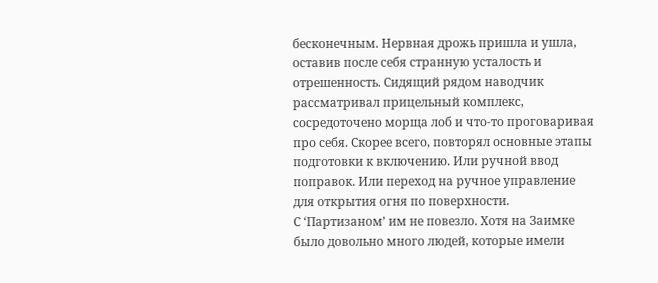бесконечным. Нервная дрожь пришла и ушла, оставив после себя странную усталость и отрешенность. Сидящий рядом наводчик рассматривал прицельный комплекс, сосредоточено морща лоб и что-то проговаривая про себя. Скорее всего, повторял основные этапы подготовки к включению. Или ручной ввод поправок. Или переход на ручное управление для открытия огня по поверхности.
С ‘Партизаном’ им не повезло. Хотя на Заимке было довольно много людей, которые имели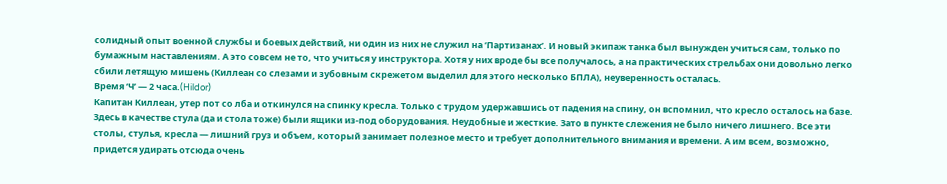солидный опыт военной службы и боевых действий, ни один из них не служил на ‘Партизанах’. И новый экипаж танка был вынужден учиться сам, только по бумажным наставлениям. А это совсем не то, что учиться у инструктора. Хотя у них вроде бы все получалось, а на практических стрельбах они довольно легко сбили летящую мишень (Киллеан со слезами и зубовным скрежетом выделил для этого несколько БПЛА), неуверенность осталась.
Время ‘Ч’ — 2 часа.(Hildor)
Капитан Киллеан, утер пот со лба и откинулся на спинку кресла. Только с трудом удержавшись от падения на спину, он вспомнил, что кресло осталось на базе. Здесь в качестве стула (да и стола тоже) были ящики из-под оборудования. Неудобные и жесткие. Зато в пункте слежения не было ничего лишнего. Все эти столы, стулья, кресла — лишний груз и объем, который занимает полезное место и требует дополнительного внимания и времени. А им всем, возможно, придется удирать отсюда очень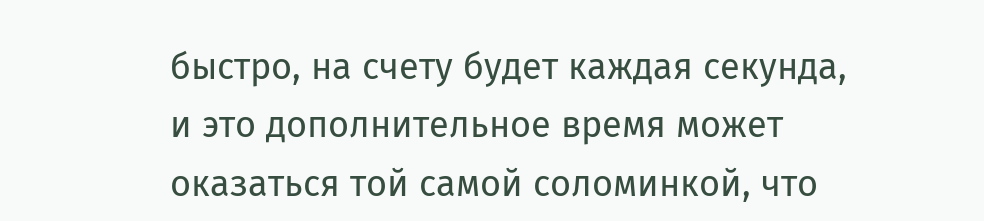быстро, на счету будет каждая секунда, и это дополнительное время может оказаться той самой соломинкой, что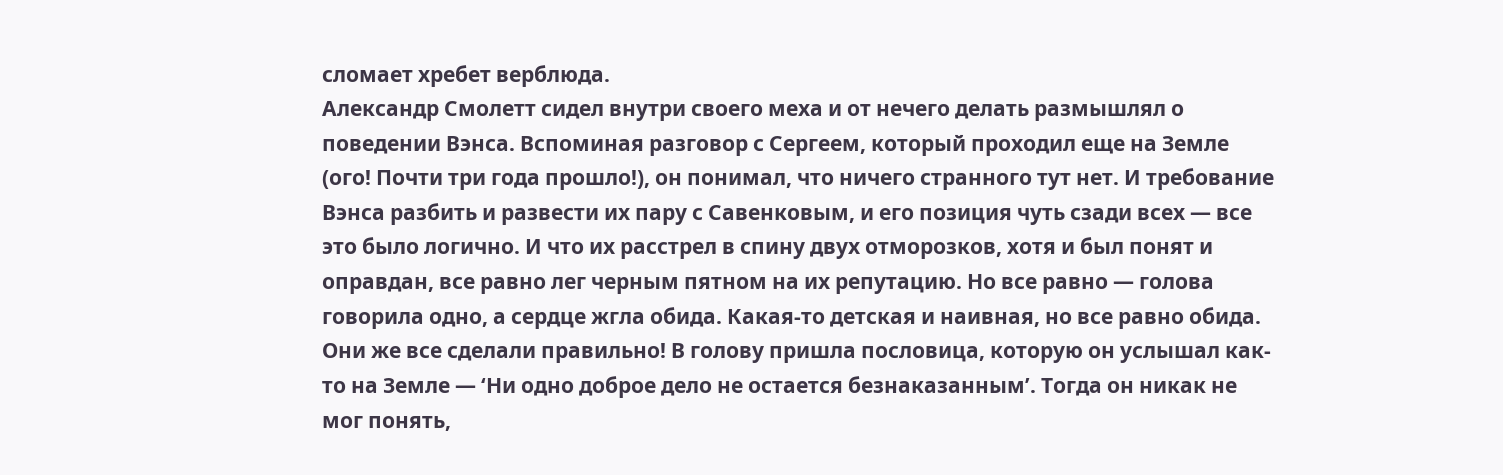сломает хребет верблюда.
Александр Смолетт сидел внутри своего меха и от нечего делать размышлял о поведении Вэнса. Вспоминая разговор с Сергеем, который проходил еще на Земле (ого! Почти три года прошло!), он понимал, что ничего странного тут нет. И требование Вэнса разбить и развести их пару с Савенковым, и его позиция чуть сзади всех — все это было логично. И что их расстрел в спину двух отморозков, хотя и был понят и оправдан, все равно лег черным пятном на их репутацию. Но все равно — голова говорила одно, а сердце жгла обида. Какая-то детская и наивная, но все равно обида. Они же все сделали правильно! В голову пришла пословица, которую он услышал как-то на Земле — ‘Ни одно доброе дело не остается безнаказанным’. Тогда он никак не мог понять,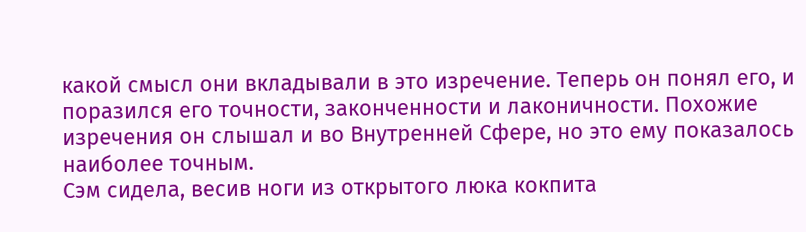какой смысл они вкладывали в это изречение. Теперь он понял его, и поразился его точности, законченности и лаконичности. Похожие изречения он слышал и во Внутренней Сфере, но это ему показалось наиболее точным.
Сэм сидела, весив ноги из открытого люка кокпита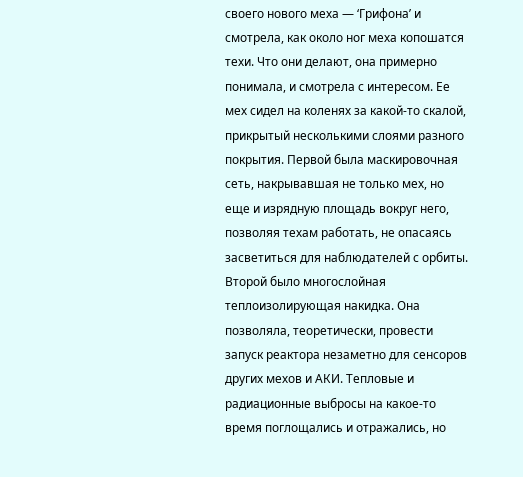своего нового меха — ‘Грифона’ и смотрела, как около ног меха копошатся техи. Что они делают, она примерно понимала, и смотрела с интересом. Ее мех сидел на коленях за какой-то скалой, прикрытый несколькими слоями разного покрытия. Первой была маскировочная сеть, накрывавшая не только мех, но еще и изрядную площадь вокруг него, позволяя техам работать, не опасаясь засветиться для наблюдателей с орбиты. Второй было многослойная теплоизолирующая накидка. Она позволяла, теоретически, провести запуск реактора незаметно для сенсоров других мехов и АКИ. Тепловые и радиационные выбросы на какое-то время поглощались и отражались, но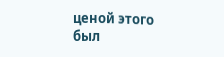ценой этого был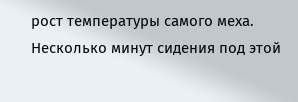рост температуры самого меха. Несколько минут сидения под этой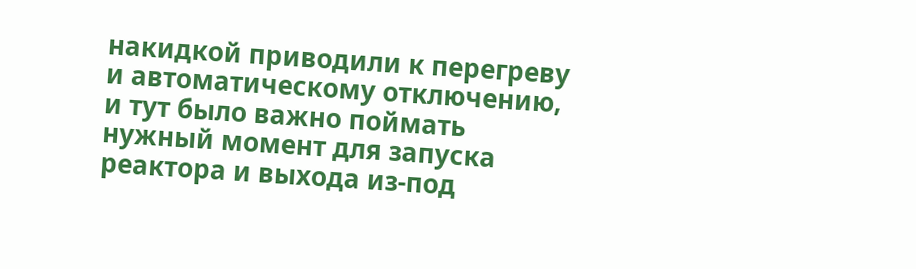накидкой приводили к перегреву и автоматическому отключению, и тут было важно поймать нужный момент для запуска реактора и выхода из-под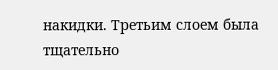накидки. Третьим слоем была тщательно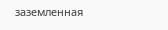заземленная